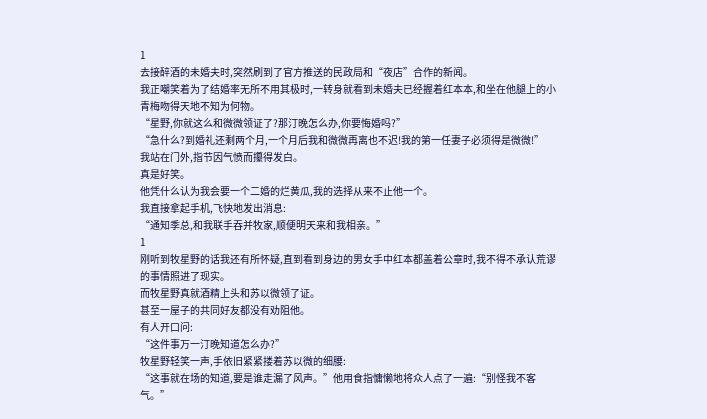1
去接醉酒的未婚夫时,突然刷到了官方推送的民政局和“夜店”合作的新闻。
我正嘲笑着为了结婚率无所不用其极时,一转身就看到未婚夫已经握着红本本,和坐在他腿上的小青梅吻得天地不知为何物。
“星野,你就这么和微微领证了?那汀晚怎么办,你要悔婚吗?”
“急什么?到婚礼还剩两个月,一个月后我和微微再离也不迟!我的第一任妻子必须得是微微!”
我站在门外,指节因气愤而攥得发白。
真是好笑。
他凭什么认为我会要一个二婚的烂黄瓜,我的选择从来不止他一个。
我直接拿起手机,飞快地发出消息:
“通知季总,和我联手吞并牧家,顺便明天来和我相亲。”
1
刚听到牧星野的话我还有所怀疑,直到看到身边的男女手中红本都盖着公章时,我不得不承认荒谬的事情照进了现实。
而牧星野真就酒精上头和苏以微领了证。
甚至一屋子的共同好友都没有劝阻他。
有人开口问:
“这件事万一汀晚知道怎么办?”
牧星野轻笑一声,手依旧紧紧搂着苏以微的细腰:
“这事就在场的知道,要是谁走漏了风声。”他用食指慵懒地将众人点了一遍:“别怪我不客气。”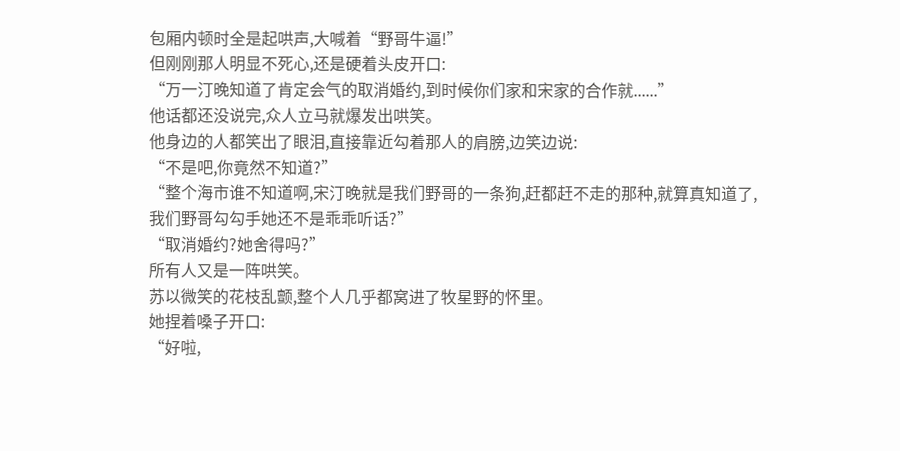包厢内顿时全是起哄声,大喊着“野哥牛逼!”
但刚刚那人明显不死心,还是硬着头皮开口:
“万一汀晚知道了肯定会气的取消婚约,到时候你们家和宋家的合作就......”
他话都还没说完,众人立马就爆发出哄笑。
他身边的人都笑出了眼泪,直接靠近勾着那人的肩膀,边笑边说:
“不是吧,你竟然不知道?”
“整个海市谁不知道啊,宋汀晚就是我们野哥的一条狗,赶都赶不走的那种,就算真知道了,我们野哥勾勾手她还不是乖乖听话?”
“取消婚约?她舍得吗?”
所有人又是一阵哄笑。
苏以微笑的花枝乱颤,整个人几乎都窝进了牧星野的怀里。
她捏着嗓子开口:
“好啦,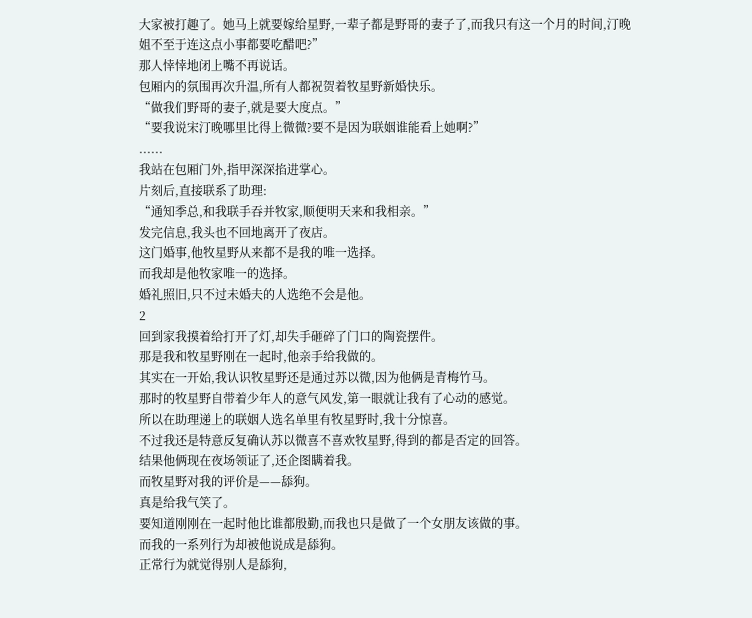大家被打趣了。她马上就要嫁给星野,一辈子都是野哥的妻子了,而我只有这一个月的时间,汀晚姐不至于连这点小事都要吃醋吧?”
那人悻悻地闭上嘴不再说话。
包厢内的氛围再次升温,所有人都祝贺着牧星野新婚快乐。
“做我们野哥的妻子,就是要大度点。”
“要我说宋汀晚哪里比得上微微?要不是因为联姻谁能看上她啊?”
......
我站在包厢门外,指甲深深掐进掌心。
片刻后,直接联系了助理:
“通知季总,和我联手吞并牧家,顺便明天来和我相亲。”
发完信息,我头也不回地离开了夜店。
这门婚事,他牧星野从来都不是我的唯一选择。
而我却是他牧家唯一的选择。
婚礼照旧,只不过未婚夫的人选绝不会是他。
2
回到家我摸着给打开了灯,却失手砸碎了门口的陶瓷摆件。
那是我和牧星野刚在一起时,他亲手给我做的。
其实在一开始,我认识牧星野还是通过苏以微,因为他俩是青梅竹马。
那时的牧星野自带着少年人的意气风发,第一眼就让我有了心动的感觉。
所以在助理递上的联姻人选名单里有牧星野时,我十分惊喜。
不过我还是特意反复确认苏以微喜不喜欢牧星野,得到的都是否定的回答。
结果他俩现在夜场领证了,还企图瞒着我。
而牧星野对我的评价是——舔狗。
真是给我气笑了。
要知道刚刚在一起时他比谁都殷勤,而我也只是做了一个女朋友该做的事。
而我的一系列行为却被他说成是舔狗。
正常行为就觉得别人是舔狗,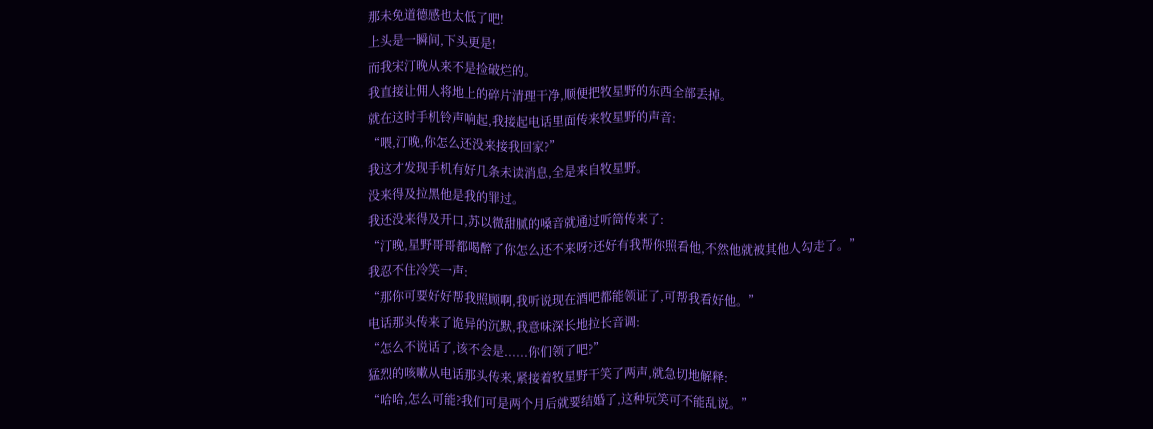那未免道德感也太低了吧!
上头是一瞬间,下头更是!
而我宋汀晚从来不是捡破烂的。
我直接让佣人将地上的碎片清理干净,顺便把牧星野的东西全部丢掉。
就在这时手机铃声响起,我接起电话里面传来牧星野的声音:
“喂,汀晚,你怎么还没来接我回家?”
我这才发现手机有好几条未读消息,全是来自牧星野。
没来得及拉黑他是我的罪过。
我还没来得及开口,苏以微甜腻的嗓音就通过听筒传来了:
“汀晚,星野哥哥都喝醉了你怎么还不来呀?还好有我帮你照看他,不然他就被其他人勾走了。”
我忍不住冷笑一声:
“那你可要好好帮我照顾啊,我听说现在酒吧都能领证了,可帮我看好他。”
电话那头传来了诡异的沉默,我意味深长地拉长音调:
“怎么不说话了,该不会是......你们领了吧?”
猛烈的咳嗽从电话那头传来,紧接着牧星野干笑了两声,就急切地解释:
“哈哈,怎么可能?我们可是两个月后就要结婚了,这种玩笑可不能乱说。”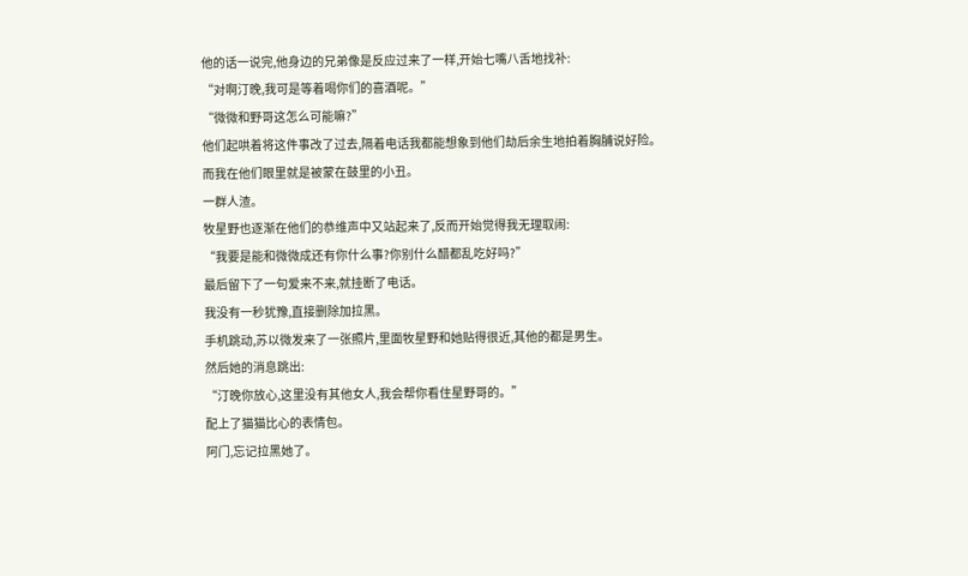他的话一说完,他身边的兄弟像是反应过来了一样,开始七嘴八舌地找补:
“对啊汀晚,我可是等着喝你们的喜酒呢。”
“微微和野哥这怎么可能嘛?”
他们起哄着将这件事改了过去,隔着电话我都能想象到他们劫后余生地拍着胸脯说好险。
而我在他们眼里就是被蒙在鼓里的小丑。
一群人渣。
牧星野也逐渐在他们的恭维声中又站起来了,反而开始觉得我无理取闹:
“我要是能和微微成还有你什么事?你别什么醋都乱吃好吗?”
最后留下了一句爱来不来,就挂断了电话。
我没有一秒犹豫,直接删除加拉黑。
手机跳动,苏以微发来了一张照片,里面牧星野和她贴得很近,其他的都是男生。
然后她的消息跳出:
“汀晚你放心,这里没有其他女人,我会帮你看住星野哥的。”
配上了猫猫比心的表情包。
阿门,忘记拉黑她了。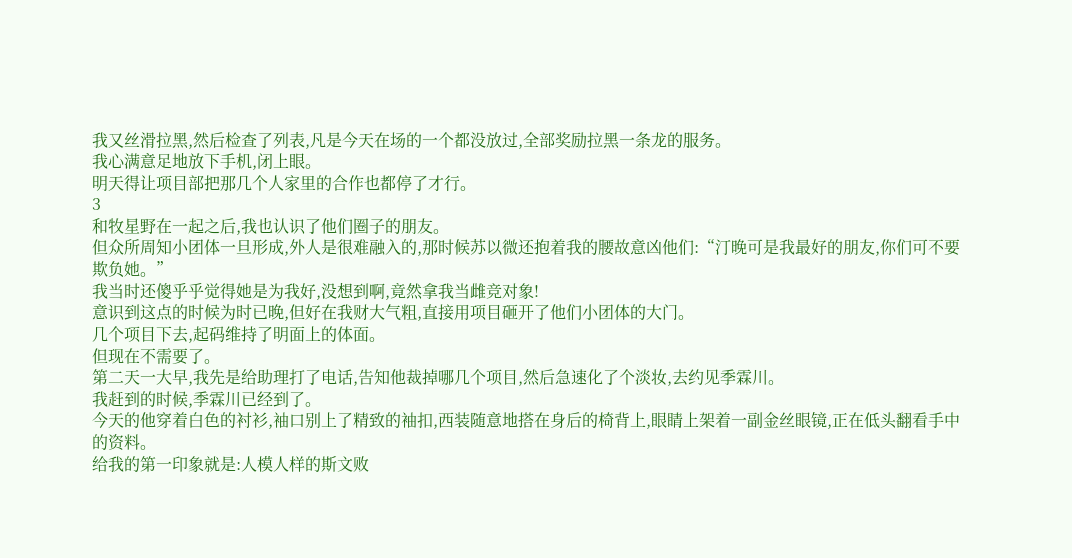我又丝滑拉黑,然后检查了列表,凡是今天在场的一个都没放过,全部奖励拉黑一条龙的服务。
我心满意足地放下手机,闭上眼。
明天得让项目部把那几个人家里的合作也都停了才行。
3
和牧星野在一起之后,我也认识了他们圈子的朋友。
但众所周知小团体一旦形成,外人是很难融入的,那时候苏以微还抱着我的腰故意凶他们:“汀晚可是我最好的朋友,你们可不要欺负她。”
我当时还傻乎乎觉得她是为我好,没想到啊,竟然拿我当雌竞对象!
意识到这点的时候为时已晚,但好在我财大气粗,直接用项目砸开了他们小团体的大门。
几个项目下去,起码维持了明面上的体面。
但现在不需要了。
第二天一大早,我先是给助理打了电话,告知他裁掉哪几个项目,然后急速化了个淡妆,去约见季霖川。
我赶到的时候,季霖川已经到了。
今天的他穿着白色的衬衫,袖口别上了精致的袖扣,西装随意地搭在身后的椅背上,眼睛上架着一副金丝眼镜,正在低头翻看手中的资料。
给我的第一印象就是:人模人样的斯文败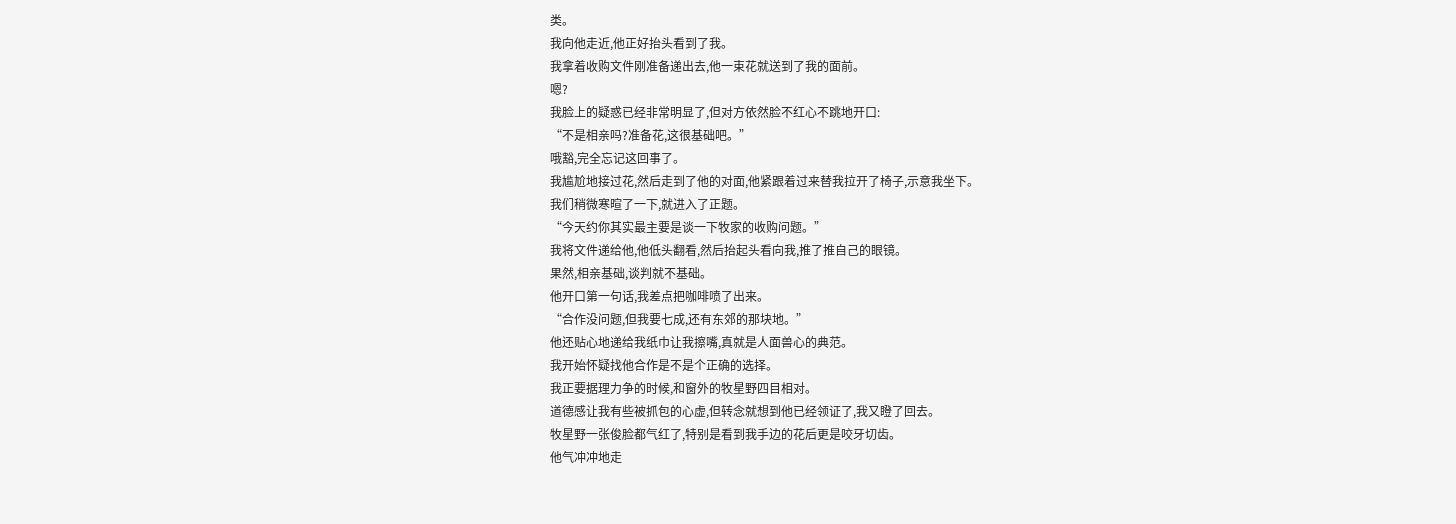类。
我向他走近,他正好抬头看到了我。
我拿着收购文件刚准备递出去,他一束花就送到了我的面前。
嗯?
我脸上的疑惑已经非常明显了,但对方依然脸不红心不跳地开口:
“不是相亲吗?准备花,这很基础吧。”
哦豁,完全忘记这回事了。
我尴尬地接过花,然后走到了他的对面,他紧跟着过来替我拉开了椅子,示意我坐下。
我们稍微寒暄了一下,就进入了正题。
“今天约你其实最主要是谈一下牧家的收购问题。”
我将文件递给他,他低头翻看,然后抬起头看向我,推了推自己的眼镜。
果然,相亲基础,谈判就不基础。
他开口第一句话,我差点把咖啡喷了出来。
“合作没问题,但我要七成,还有东郊的那块地。”
他还贴心地递给我纸巾让我擦嘴,真就是人面兽心的典范。
我开始怀疑找他合作是不是个正确的选择。
我正要据理力争的时候,和窗外的牧星野四目相对。
道德感让我有些被抓包的心虚,但转念就想到他已经领证了,我又瞪了回去。
牧星野一张俊脸都气红了,特别是看到我手边的花后更是咬牙切齿。
他气冲冲地走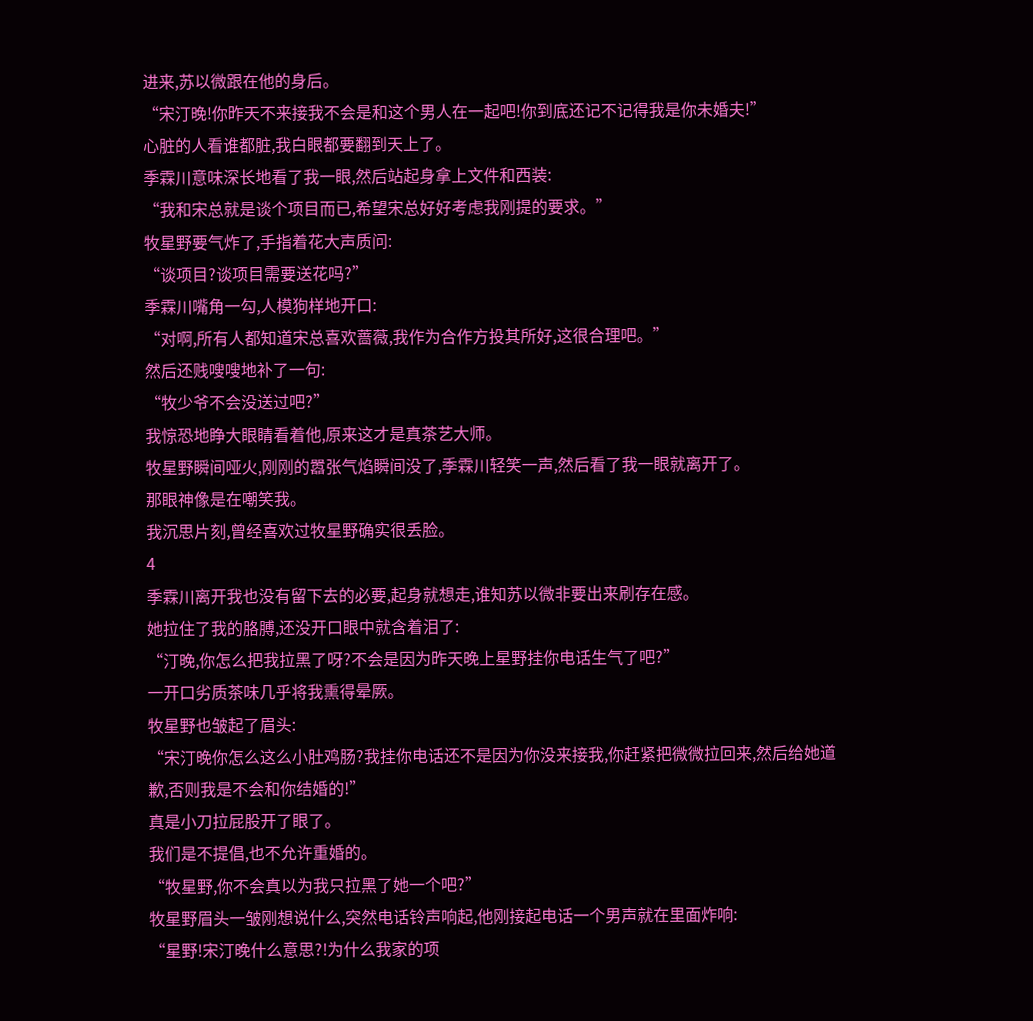进来,苏以微跟在他的身后。
“宋汀晚!你昨天不来接我不会是和这个男人在一起吧!你到底还记不记得我是你未婚夫!”
心脏的人看谁都脏,我白眼都要翻到天上了。
季霖川意味深长地看了我一眼,然后站起身拿上文件和西装:
“我和宋总就是谈个项目而已,希望宋总好好考虑我刚提的要求。”
牧星野要气炸了,手指着花大声质问:
“谈项目?谈项目需要送花吗?”
季霖川嘴角一勾,人模狗样地开口:
“对啊,所有人都知道宋总喜欢蔷薇,我作为合作方投其所好,这很合理吧。”
然后还贱嗖嗖地补了一句:
“牧少爷不会没送过吧?”
我惊恐地睁大眼睛看着他,原来这才是真茶艺大师。
牧星野瞬间哑火,刚刚的嚣张气焰瞬间没了,季霖川轻笑一声,然后看了我一眼就离开了。
那眼神像是在嘲笑我。
我沉思片刻,曾经喜欢过牧星野确实很丢脸。
4
季霖川离开我也没有留下去的必要,起身就想走,谁知苏以微非要出来刷存在感。
她拉住了我的胳膊,还没开口眼中就含着泪了:
“汀晚,你怎么把我拉黑了呀?不会是因为昨天晚上星野挂你电话生气了吧?”
一开口劣质茶味几乎将我熏得晕厥。
牧星野也皱起了眉头:
“宋汀晚你怎么这么小肚鸡肠?我挂你电话还不是因为你没来接我,你赶紧把微微拉回来,然后给她道歉,否则我是不会和你结婚的!”
真是小刀拉屁股开了眼了。
我们是不提倡,也不允许重婚的。
“牧星野,你不会真以为我只拉黑了她一个吧?”
牧星野眉头一皱刚想说什么,突然电话铃声响起,他刚接起电话一个男声就在里面炸响:
“星野!宋汀晚什么意思?!为什么我家的项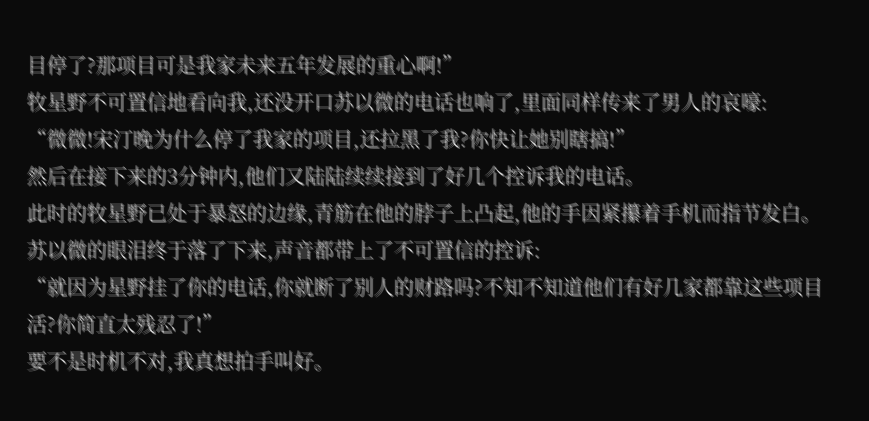目停了?那项目可是我家未来五年发展的重心啊!”
牧星野不可置信地看向我,还没开口苏以微的电话也响了,里面同样传来了男人的哀嚎:
“微微!宋汀晚为什么停了我家的项目,还拉黑了我?你快让她别瞎搞!”
然后在接下来的3分钟内,他们又陆陆续续接到了好几个控诉我的电话。
此时的牧星野已处于暴怒的边缘,青筋在他的脖子上凸起,他的手因紧攥着手机而指节发白。
苏以微的眼泪终于落了下来,声音都带上了不可置信的控诉:
“就因为星野挂了你的电话,你就断了别人的财路吗?不知不知道他们有好几家都靠这些项目活?你简直太残忍了!”
要不是时机不对,我真想拍手叫好。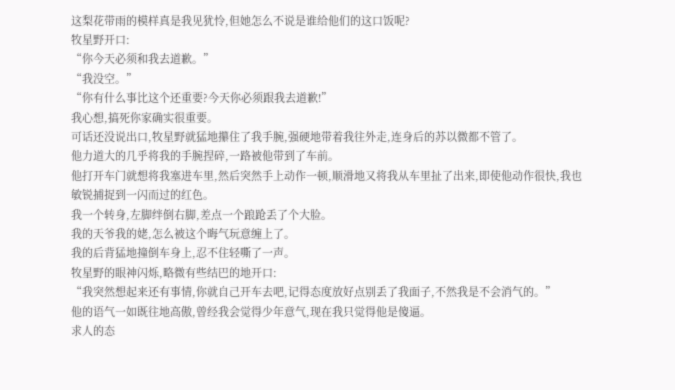这梨花带雨的模样真是我见犹怜,但她怎么不说是谁给他们的这口饭呢?
牧星野开口:
“你今天必须和我去道歉。”
“我没空。”
“你有什么事比这个还重要?今天你必须跟我去道歉!”
我心想,搞死你家确实很重要。
可话还没说出口,牧星野就猛地攥住了我手腕,强硬地带着我往外走,连身后的苏以微都不管了。
他力道大的几乎将我的手腕捏碎,一路被他带到了车前。
他打开车门就想将我塞进车里,然后突然手上动作一顿,顺滑地又将我从车里扯了出来,即使他动作很快,我也敏锐捕捉到一闪而过的红色。
我一个转身,左脚绊倒右脚,差点一个踉跄丢了个大脸。
我的天爷我的姥,怎么被这个晦气玩意缠上了。
我的后背猛地撞倒车身上,忍不住轻嘶了一声。
牧星野的眼神闪烁,略微有些结巴的地开口:
“我突然想起来还有事情,你就自己开车去吧,记得态度放好点别丢了我面子,不然我是不会消气的。”
他的语气一如既往地高傲,曾经我会觉得少年意气,现在我只觉得他是傻逼。
求人的态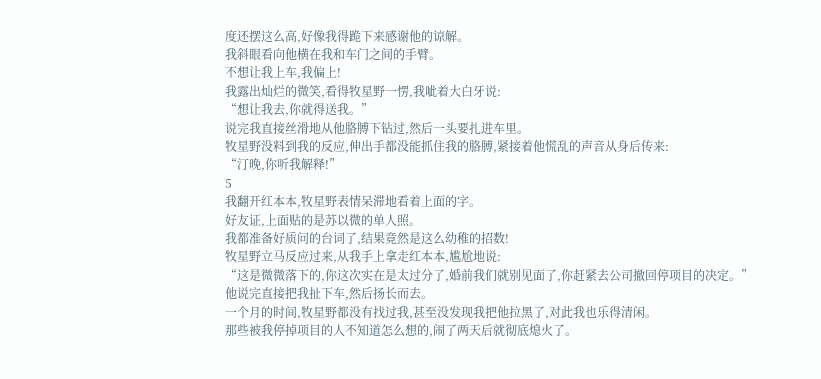度还摆这么高,好像我得跪下来感谢他的谅解。
我斜眼看向他横在我和车门之间的手臂。
不想让我上车,我偏上!
我露出灿烂的微笑,看得牧星野一愣,我呲着大白牙说:
“想让我去,你就得送我。”
说完我直接丝滑地从他胳膊下钻过,然后一头要扎进车里。
牧星野没料到我的反应,伸出手都没能抓住我的胳膊,紧接着他慌乱的声音从身后传来:
“汀晚,你听我解释!”
5
我翻开红本本,牧星野表情呆滞地看着上面的字。
好友证,上面贴的是苏以微的单人照。
我都准备好质问的台词了,结果竟然是这么幼稚的招数!
牧星野立马反应过来,从我手上拿走红本本,尴尬地说:
“这是微微落下的,你这次实在是太过分了,婚前我们就别见面了,你赶紧去公司撤回停项目的决定。”
他说完直接把我扯下车,然后扬长而去。
一个月的时间,牧星野都没有找过我,甚至没发现我把他拉黑了,对此我也乐得清闲。
那些被我停掉项目的人不知道怎么想的,闹了两天后就彻底熄火了。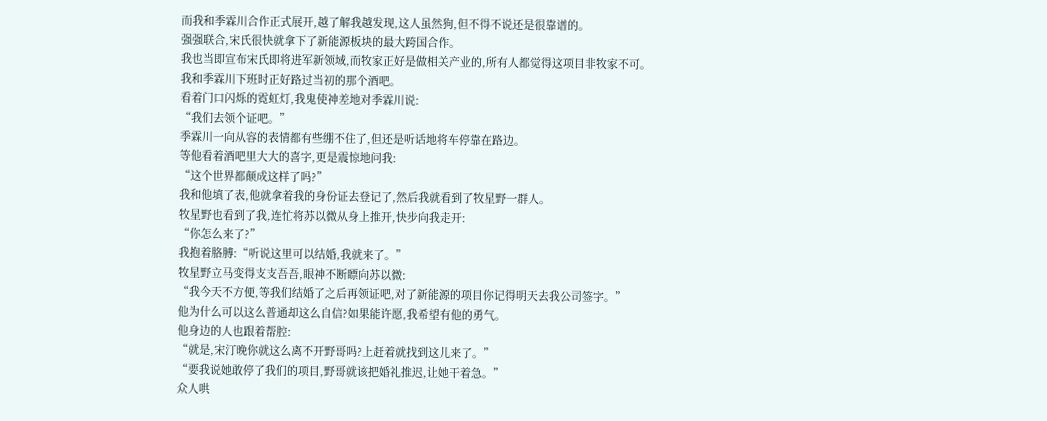而我和季霖川合作正式展开,越了解我越发现,这人虽然狗,但不得不说还是很靠谱的。
强强联合,宋氏很快就拿下了新能源板块的最大跨国合作。
我也当即宣布宋氏即将进军新领域,而牧家正好是做相关产业的,所有人都觉得这项目非牧家不可。
我和季霖川下班时正好路过当初的那个酒吧。
看着门口闪烁的霓虹灯,我鬼使神差地对季霖川说:
“我们去领个证吧。”
季霖川一向从容的表情都有些绷不住了,但还是听话地将车停靠在路边。
等他看着酒吧里大大的喜字,更是震惊地问我:
“这个世界都颠成这样了吗?”
我和他填了表,他就拿着我的身份证去登记了,然后我就看到了牧星野一群人。
牧星野也看到了我,连忙将苏以微从身上推开,快步向我走开:
“你怎么来了?”
我抱着胳膊:“听说这里可以结婚,我就来了。”
牧星野立马变得支支吾吾,眼神不断瞟向苏以微:
“我今天不方便,等我们结婚了之后再领证吧,对了新能源的项目你记得明天去我公司签字。”
他为什么可以这么普通却这么自信?如果能许愿,我希望有他的勇气。
他身边的人也跟着帮腔:
“就是,宋汀晚你就这么离不开野哥吗?上赶着就找到这儿来了。”
“要我说她敢停了我们的项目,野哥就该把婚礼推迟,让她干着急。”
众人哄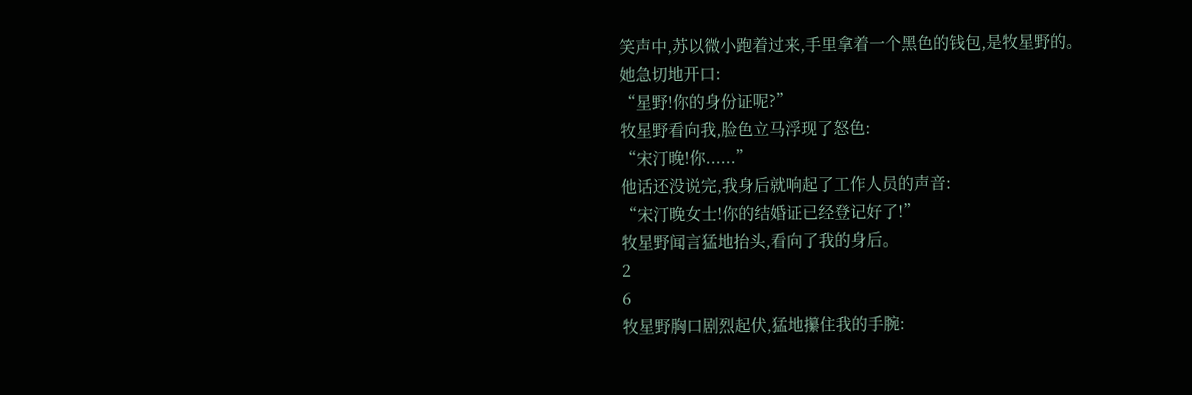笑声中,苏以微小跑着过来,手里拿着一个黑色的钱包,是牧星野的。
她急切地开口:
“星野!你的身份证呢?”
牧星野看向我,脸色立马浮现了怒色:
“宋汀晚!你......”
他话还没说完,我身后就响起了工作人员的声音:
“宋汀晚女士!你的结婚证已经登记好了!”
牧星野闻言猛地抬头,看向了我的身后。
2
6
牧星野胸口剧烈起伏,猛地攥住我的手腕: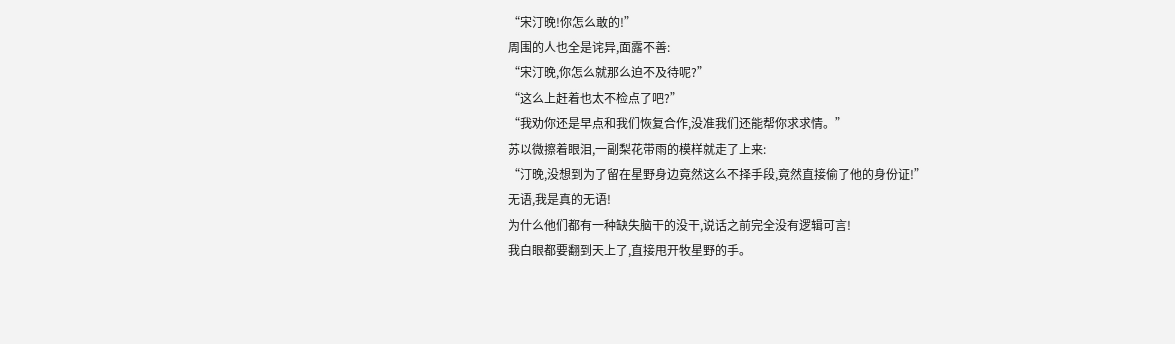“宋汀晚!你怎么敢的!”
周围的人也全是诧异,面露不善:
“宋汀晚,你怎么就那么迫不及待呢?”
“这么上赶着也太不检点了吧?”
“我劝你还是早点和我们恢复合作,没准我们还能帮你求求情。”
苏以微擦着眼泪,一副梨花带雨的模样就走了上来:
“汀晚,没想到为了留在星野身边竟然这么不择手段,竟然直接偷了他的身份证!”
无语,我是真的无语!
为什么他们都有一种缺失脑干的没干,说话之前完全没有逻辑可言!
我白眼都要翻到天上了,直接甩开牧星野的手。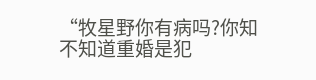“牧星野你有病吗?你知不知道重婚是犯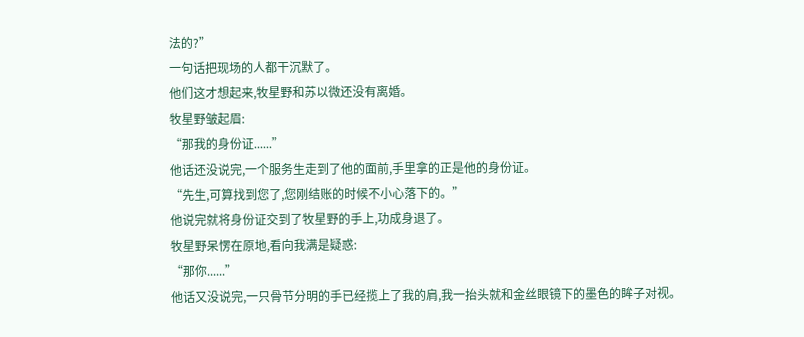法的?”
一句话把现场的人都干沉默了。
他们这才想起来,牧星野和苏以微还没有离婚。
牧星野皱起眉:
“那我的身份证......”
他话还没说完,一个服务生走到了他的面前,手里拿的正是他的身份证。
“先生,可算找到您了,您刚结账的时候不小心落下的。”
他说完就将身份证交到了牧星野的手上,功成身退了。
牧星野呆愣在原地,看向我满是疑惑:
“那你......”
他话又没说完,一只骨节分明的手已经揽上了我的肩,我一抬头就和金丝眼镜下的墨色的眸子对视。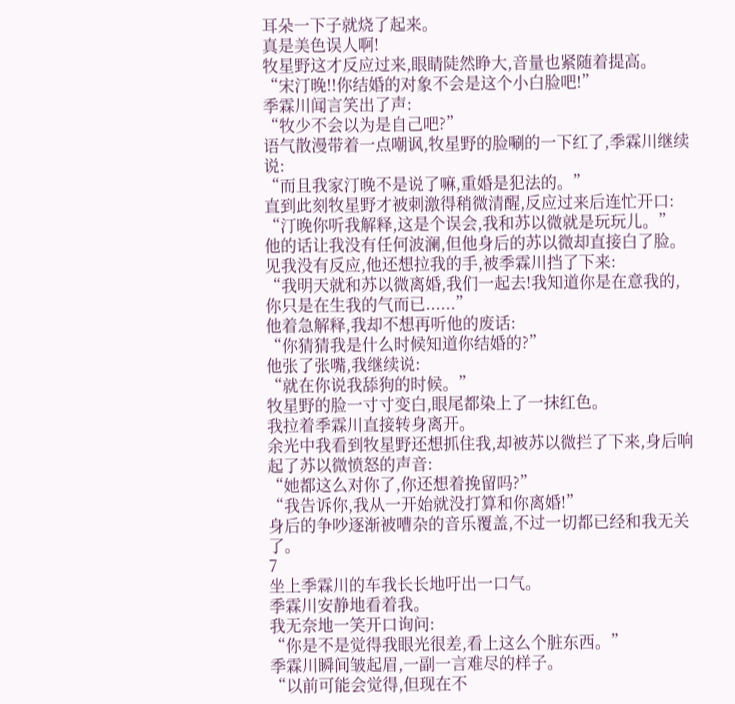耳朵一下子就烧了起来。
真是美色误人啊!
牧星野这才反应过来,眼睛陡然睁大,音量也紧随着提高。
“宋汀晚!!你结婚的对象不会是这个小白脸吧!”
季霖川闻言笑出了声:
“牧少不会以为是自己吧?”
语气散漫带着一点嘲讽,牧星野的脸唰的一下红了,季霖川继续说:
“而且我家汀晚不是说了嘛,重婚是犯法的。”
直到此刻牧星野才被刺激得稍微清醒,反应过来后连忙开口:
“汀晚你听我解释,这是个误会,我和苏以微就是玩玩儿。”
他的话让我没有任何波澜,但他身后的苏以微却直接白了脸。
见我没有反应,他还想拉我的手,被季霖川挡了下来:
“我明天就和苏以微离婚,我们一起去!我知道你是在意我的,你只是在生我的气而已......”
他着急解释,我却不想再听他的废话:
“你猜猜我是什么时候知道你结婚的?”
他张了张嘴,我继续说:
“就在你说我舔狗的时候。”
牧星野的脸一寸寸变白,眼尾都染上了一抹红色。
我拉着季霖川直接转身离开。
余光中我看到牧星野还想抓住我,却被苏以微拦了下来,身后响起了苏以微愤怒的声音:
“她都这么对你了,你还想着挽留吗?”
“我告诉你,我从一开始就没打算和你离婚!”
身后的争吵逐渐被嘈杂的音乐覆盖,不过一切都已经和我无关了。
7
坐上季霖川的车我长长地吁出一口气。
季霖川安静地看着我。
我无奈地一笑开口询问:
“你是不是觉得我眼光很差,看上这么个脏东西。”
季霖川瞬间皱起眉,一副一言难尽的样子。
“以前可能会觉得,但现在不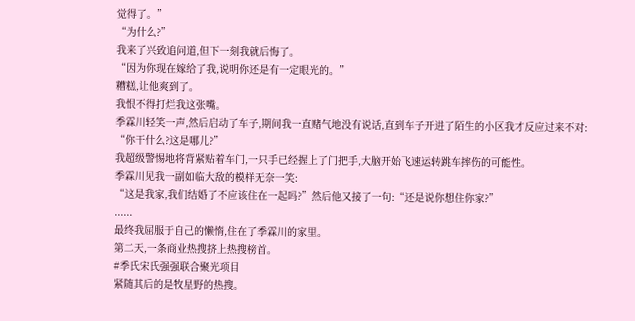觉得了。”
“为什么?”
我来了兴致追问道,但下一刻我就后悔了。
“因为你现在嫁给了我,说明你还是有一定眼光的。”
糟糕,让他爽到了。
我恨不得打烂我这张嘴。
季霖川轻笑一声,然后启动了车子,期间我一直赌气地没有说话,直到车子开进了陌生的小区我才反应过来不对:
“你干什么?这是哪儿?”
我超级警惕地将背紧贴着车门,一只手已经握上了门把手,大脑开始飞速运转跳车摔伤的可能性。
季霖川见我一副如临大敌的模样无奈一笑:
“这是我家,我们结婚了不应该住在一起吗?”然后他又接了一句:“还是说你想住你家?”
......
最终我屈服于自己的懒惰,住在了季霖川的家里。
第二天,一条商业热搜挤上热搜榜首。
#季氏宋氏强强联合聚光项目
紧随其后的是牧星野的热搜。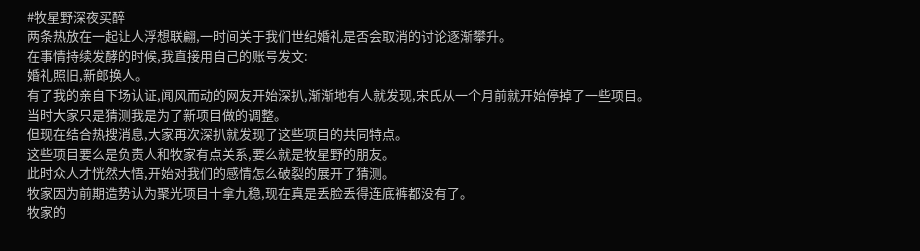#牧星野深夜买醉
两条热放在一起让人浮想联翩,一时间关于我们世纪婚礼是否会取消的讨论逐渐攀升。
在事情持续发酵的时候,我直接用自己的账号发文:
婚礼照旧,新郎换人。
有了我的亲自下场认证,闻风而动的网友开始深扒,渐渐地有人就发现,宋氏从一个月前就开始停掉了一些项目。
当时大家只是猜测我是为了新项目做的调整。
但现在结合热搜消息,大家再次深扒就发现了这些项目的共同特点。
这些项目要么是负责人和牧家有点关系,要么就是牧星野的朋友。
此时众人才恍然大悟,开始对我们的感情怎么破裂的展开了猜测。
牧家因为前期造势认为聚光项目十拿九稳,现在真是丢脸丢得连底裤都没有了。
牧家的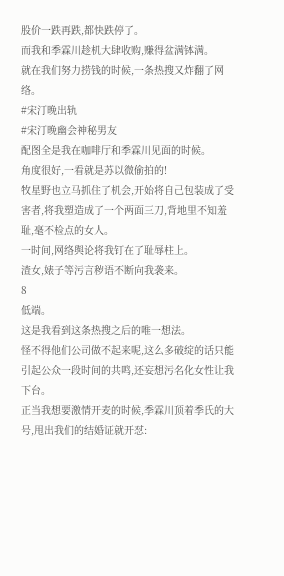股价一跌再跌,都快跌停了。
而我和季霖川趁机大肆收购,赚得盆满钵满。
就在我们努力捞钱的时候,一条热搜又炸翻了网络。
#宋汀晚出轨
#宋汀晚幽会神秘男友
配图全是我在咖啡厅和季霖川见面的时候。
角度很好,一看就是苏以微偷拍的!
牧星野也立马抓住了机会,开始将自己包装成了受害者,将我塑造成了一个两面三刀,背地里不知羞耻,毫不检点的女人。
一时间,网络舆论将我钉在了耻辱柱上。
渣女,婊子等污言秽语不断向我袭来。
8
低端。
这是我看到这条热搜之后的唯一想法。
怪不得他们公司做不起来呢,这么多破绽的话只能引起公众一段时间的共鸣,还妄想污名化女性让我下台。
正当我想要激情开麦的时候,季霖川顶着季氏的大号,甩出我们的结婚证就开怼: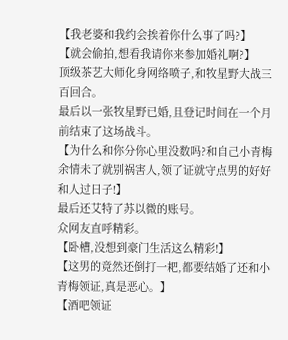【我老婆和我约会挨着你什么事了吗?】
【就会偷拍,想看我请你来参加婚礼啊?】
顶级茶艺大师化身网络喷子,和牧星野大战三百回合。
最后以一张牧星野已婚,且登记时间在一个月前结束了这场战斗。
【为什么和你分你心里没数吗?和自己小青梅余情未了就别祸害人,领了证就守点男的好好和人过日子!】
最后还艾特了苏以微的账号。
众网友直呼精彩。
【卧槽,没想到豪门生活这么精彩!】
【这男的竟然还倒打一耙,都要结婚了还和小青梅领证,真是恶心。】
【酒吧领证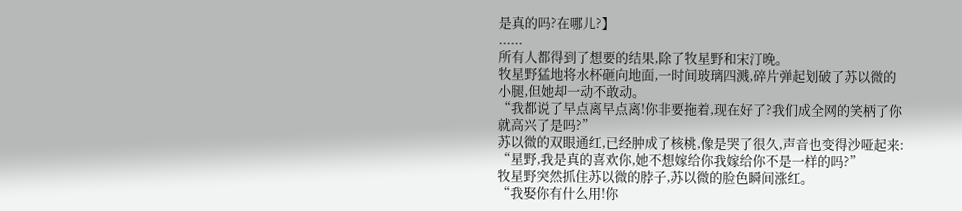是真的吗?在哪儿?】
......
所有人都得到了想要的结果,除了牧星野和宋汀晚。
牧星野猛地将水杯砸向地面,一时间玻璃四溅,碎片弹起划破了苏以微的小腿,但她却一动不敢动。
“我都说了早点离早点离!你非要拖着,现在好了?我们成全网的笑柄了你就高兴了是吗?”
苏以微的双眼通红,已经肿成了核桃,像是哭了很久,声音也变得沙哑起来:
“星野,我是真的喜欢你,她不想嫁给你我嫁给你不是一样的吗?”
牧星野突然抓住苏以微的脖子,苏以微的脸色瞬间涨红。
“我娶你有什么用!你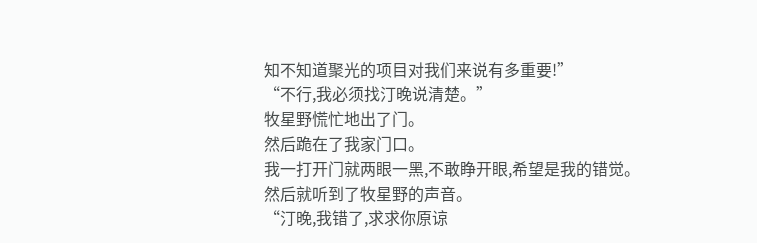知不知道聚光的项目对我们来说有多重要!”
“不行,我必须找汀晚说清楚。”
牧星野慌忙地出了门。
然后跪在了我家门口。
我一打开门就两眼一黑,不敢睁开眼,希望是我的错觉。
然后就听到了牧星野的声音。
“汀晚,我错了,求求你原谅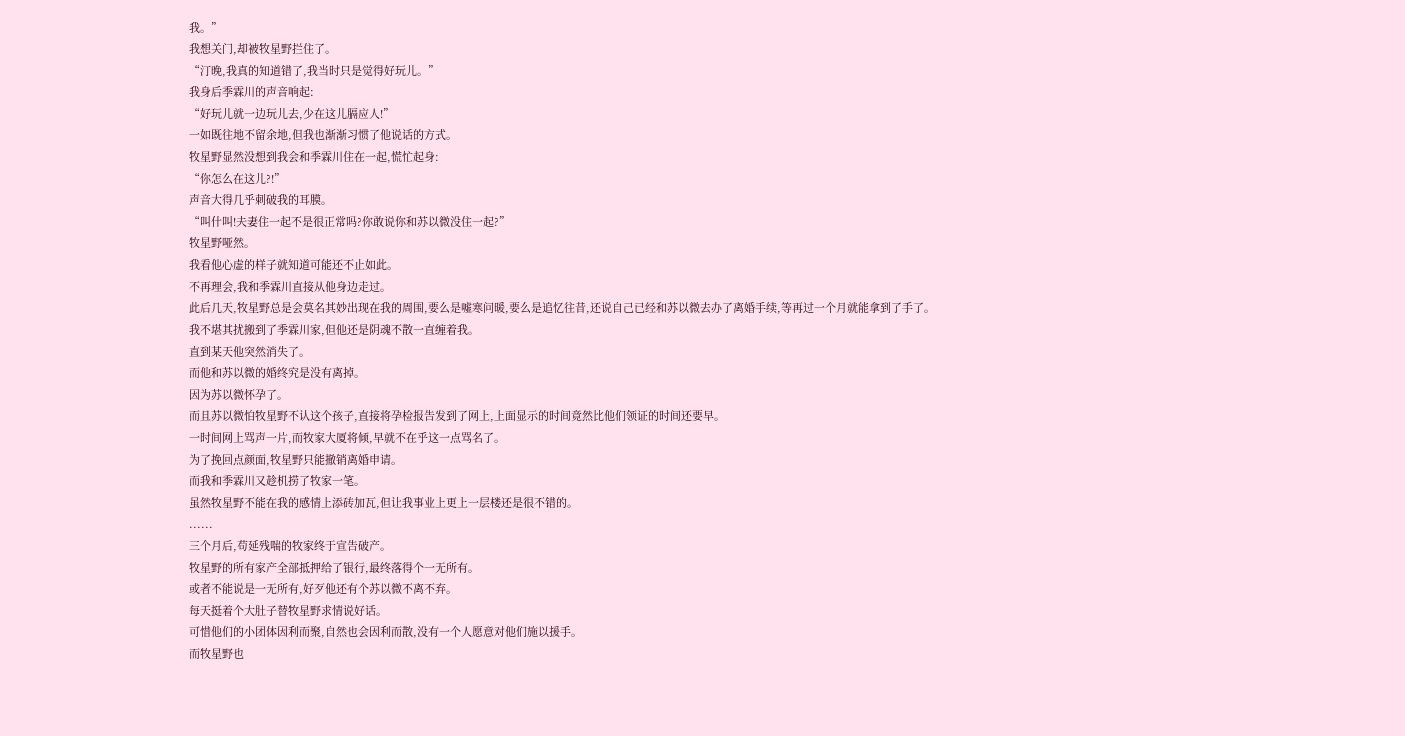我。”
我想关门,却被牧星野拦住了。
“汀晚,我真的知道错了,我当时只是觉得好玩儿。”
我身后季霖川的声音响起:
“好玩儿就一边玩儿去,少在这儿膈应人!”
一如既往地不留余地,但我也渐渐习惯了他说话的方式。
牧星野显然没想到我会和季霖川住在一起,慌忙起身:
“你怎么在这儿?!”
声音大得几乎刺破我的耳膜。
“叫什叫!夫妻住一起不是很正常吗?你敢说你和苏以微没住一起?”
牧星野哑然。
我看他心虚的样子就知道可能还不止如此。
不再理会,我和季霖川直接从他身边走过。
此后几天,牧星野总是会莫名其妙出现在我的周围,要么是嘘寒问暖,要么是追忆往昔,还说自己已经和苏以微去办了离婚手续,等再过一个月就能拿到了手了。
我不堪其扰搬到了季霖川家,但他还是阴魂不散一直缠着我。
直到某天他突然消失了。
而他和苏以微的婚终究是没有离掉。
因为苏以微怀孕了。
而且苏以微怕牧星野不认这个孩子,直接将孕检报告发到了网上,上面显示的时间竟然比他们领证的时间还要早。
一时间网上骂声一片,而牧家大厦将倾,早就不在乎这一点骂名了。
为了挽回点颜面,牧星野只能撤销离婚申请。
而我和季霖川又趁机捞了牧家一笔。
虽然牧星野不能在我的感情上添砖加瓦,但让我事业上更上一层楼还是很不错的。
......
三个月后,苟延残喘的牧家终于宣告破产。
牧星野的所有家产全部抵押给了银行,最终落得个一无所有。
或者不能说是一无所有,好歹他还有个苏以微不离不弃。
每天挺着个大肚子替牧星野求情说好话。
可惜他们的小团体因利而聚,自然也会因利而散,没有一个人愿意对他们施以援手。
而牧星野也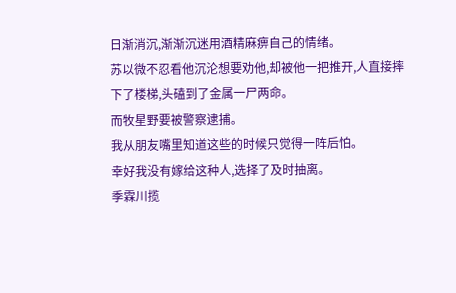日渐消沉,渐渐沉迷用酒精麻痹自己的情绪。
苏以微不忍看他沉沦想要劝他,却被他一把推开,人直接摔下了楼梯,头磕到了金属一尸两命。
而牧星野要被警察逮捕。
我从朋友嘴里知道这些的时候只觉得一阵后怕。
幸好我没有嫁给这种人,选择了及时抽离。
季霖川揽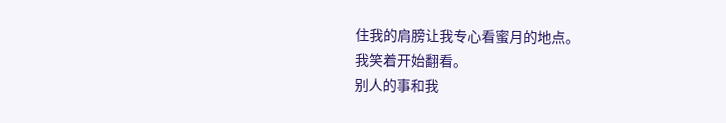住我的肩膀让我专心看蜜月的地点。
我笑着开始翻看。
别人的事和我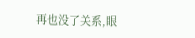再也没了关系,眼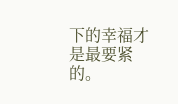下的幸福才是最要紧的。